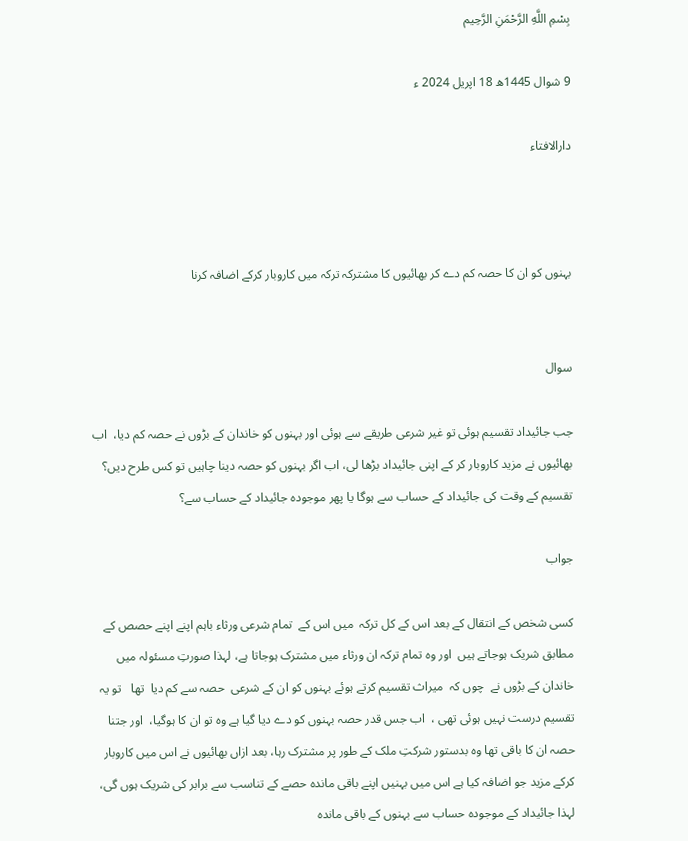بِسْمِ اللَّهِ الرَّحْمَنِ الرَّحِيم

9 شوال 1445ھ 18 اپریل 2024 ء

دارالافتاء



بہنوں کو ان کا حصہ کم دے کر بھائیوں کا مشترکہ ترکہ میں کاروبار کرکے اضافہ کرنا


سوال

جب جائیداد تقسیم ہوئی تو غیر شرعی طریقے سے ہوئی اور بہنوں کو خاندان کے بڑوں نے حصہ کم دیا،  اب بھائیوں نے مزید کاروبار کر کے اپنی جائیداد بڑھا لی، اب اگر بہنوں کو حصہ دینا چاہیں تو کس طرح دیں؟ تقسیم کے وقت کی جائیداد کے حساب سے ہوگا یا پھر موجودہ جائیداد کے حساب سے؟

جواب

کسی شخص کے انتقال کے بعد اس کے کل ترکہ  میں اس کے  تمام شرعی ورثاء باہم اپنے اپنے حصص کے مطابق شریک ہوجاتے ہیں  اور وہ تمام ترکہ ان ورثاء میں مشترک ہوجاتا ہے، لہذا صورتِ مسئولہ میں خاندان کے بڑوں نے  چوں کہ  میراث تقسیم کرتے ہوئے بہنوں کو ان کے شرعی  حصہ سے کم دیا  تھا   تو یہ تقسیم درست نہیں ہوئی تھی ،  اب جس قدر حصہ بہنوں کو دے دیا گیا ہے وہ تو ان کا ہوگیا،  اور جتنا حصہ ان کا باقی تھا وہ بدستور شرکتِ ملک کے طور پر مشترک رہا، بعد ازاں بھائیوں نے اس میں کاروبار کرکے مزید جو اضافہ کیا ہے اس میں بہنیں اپنے باقی ماندہ حصے کے تناسب سے برابر کی شریک ہوں گی، لہذا جائیداد کے موجودہ حساب سے بہنوں کے باقی ماندہ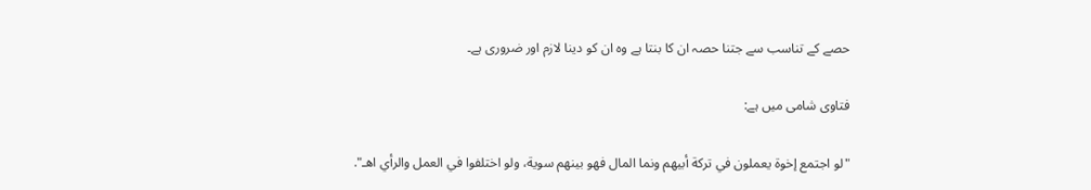حصے کے تناسب سے جتنا حصہ ان کا بنتا ہے وہ ان کو دینا لازم اور ضروری ہے۔

فتاوی شامی میں ہے:

"لو اجتمع إخوة يعملون في تركة أبيهم ونما المال فهو بينهم سوية، ولو اختلفوا في العمل والرأي اهـ".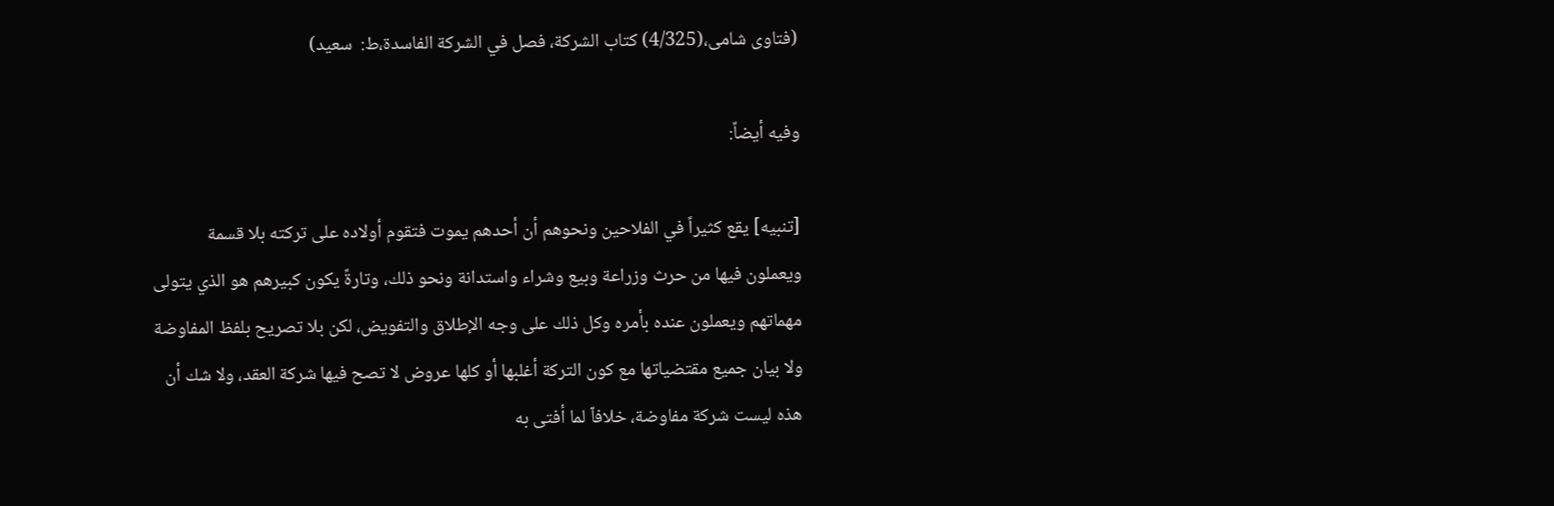(فتاوی شامی،(4/325) کتاب الشرکة، فصل في الشرکة الفاسدة،ط:  سعید)

وفیه أیضاً:

[تنبيه] يقع كثيراً في الفلاحين ونحوهم أن أحدهم يموت فتقوم أولاده على تركته بلا قسمة ويعملون فيها من حرث وزراعة وبيع وشراء واستدانة ونحو ذلك، وتارةً يكون كبيرهم هو الذي يتولى مهماتهم ويعملون عنده بأمره وكل ذلك على وجه الإطلاق والتفويض، لكن بلا تصريح بلفظ المفاوضة ولا بيان جميع مقتضياتها مع كون التركة أغلبها أو كلها عروض لا تصح فيها شركة العقد، ولا شك أن هذه ليست شركة مفاوضة، خلافاّ لما أفتى به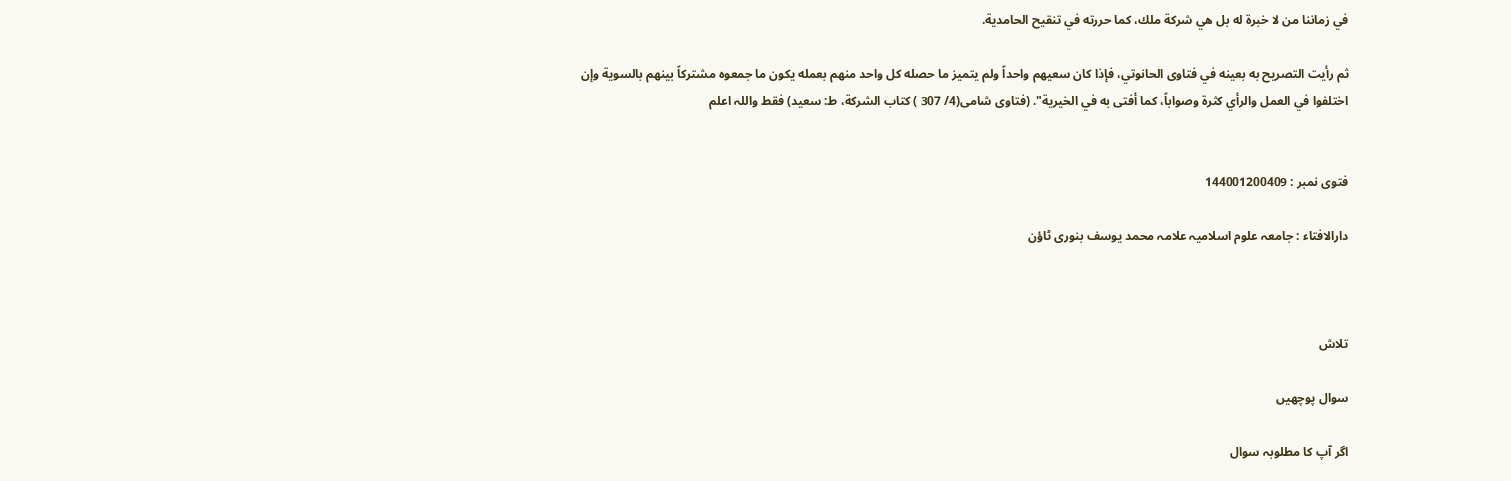في زماننا من لا خبرة له بل هي شركة ملك، كما حررته في تنقيح الحامدية.

ثم رأيت التصريح به بعينه في فتاوى الحانوتي، فإذا كان سعيهم واحداً ولم يتميز ما حصله كل واحد منهم بعمله يكون ما جمعوه مشتركاً بينهم بالسوية وإن اختلفوا في العمل والرأي كثرة وصواباً، كما أفتى به في الخيرية". (فتاوی شامی(4/ 307 ) کتاب الشرکة، ط: سعید) فقط واللہ اعلم


فتوی نمبر : 144001200409

دارالافتاء : جامعہ علوم اسلامیہ علامہ محمد یوسف بنوری ٹاؤن



تلاش

سوال پوچھیں

اگر آپ کا مطلوبہ سوال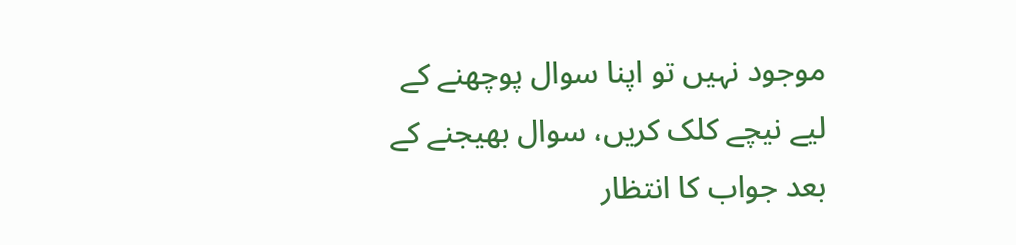موجود نہیں تو اپنا سوال پوچھنے کے لیے نیچے کلک کریں، سوال بھیجنے کے بعد جواب کا انتظار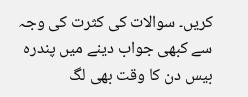کریں۔ سوالات کی کثرت کی وجہ سے کبھی جواب دینے میں پندرہ بیس دن کا وقت بھی لگ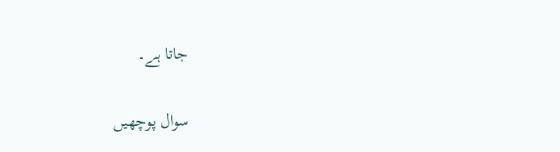جاتا ہے۔

سوال پوچھیں